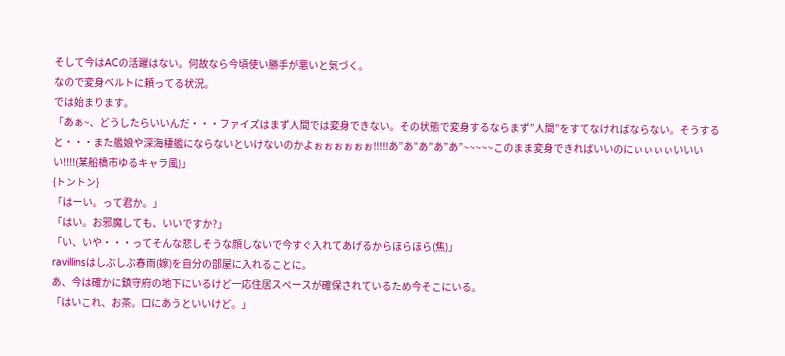そして今はACの活躍はない。何故なら今頃使い勝手が悪いと気づく。
なので変身ベルトに頼ってる状況。
では始まります。
「あぁ~、どうしたらいいんだ・・・ファイズはまず人間では変身できない。その状態で変身するならまず”人間”をすてなければならない。そうすると・・・また艦娘や深海棲艦にならないといけないのかよぉぉぉぉぉぉ!!!!!あ”あ”あ”あ”あ”~~~~~このまま変身できればいいのにぃぃぃぃいいいい!!!!(某船橋市ゆるキャラ風)」
{トントン}
「はーい。って君か。」
「はい。お邪魔しても、いいですか?」
「い、いや・・・ってそんな悲しそうな顔しないで今すぐ入れてあげるからほらほら(焦)」
ravillinsはしぶしぶ春雨(嫁)を自分の部屋に入れることに。
あ、今は確かに鎮守府の地下にいるけど一応住居スペースが確保されているため今そこにいる。
「はいこれ、お茶。口にあうといいけど。」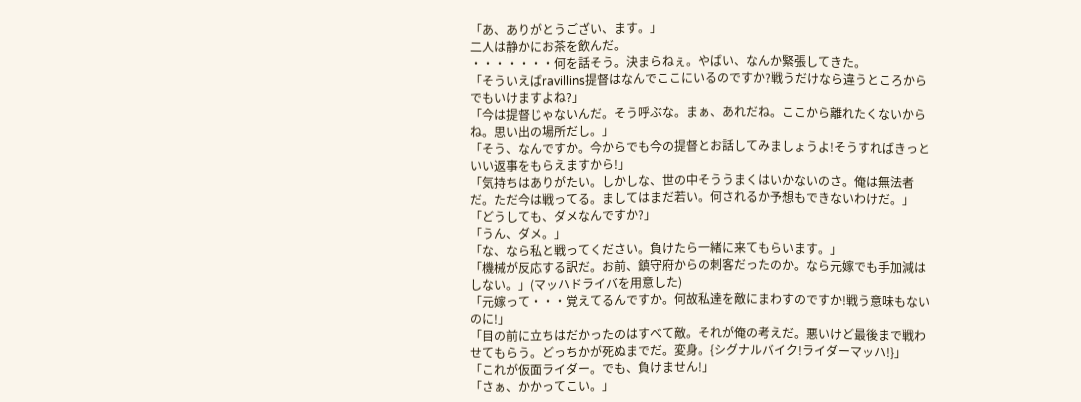「あ、ありがとうござい、ます。」
二人は静かにお茶を飲んだ。
・・・・・・・何を話そう。決まらねぇ。やばい、なんか緊張してきた。
「そういえばravillins提督はなんでここにいるのですか?戦うだけなら違うところからでもいけますよね?」
「今は提督じゃないんだ。そう呼ぶな。まぁ、あれだね。ここから離れたくないからね。思い出の場所だし。」
「そう、なんですか。今からでも今の提督とお話してみましょうよ!そうすればきっといい返事をもらえますから!」
「気持ちはありがたい。しかしな、世の中そううまくはいかないのさ。俺は無法者だ。ただ今は戦ってる。ましてはまだ若い。何されるか予想もできないわけだ。」
「どうしても、ダメなんですか?」
「うん、ダメ。」
「な、なら私と戦ってください。負けたら一緒に来てもらいます。」
「機械が反応する訳だ。お前、鎮守府からの刺客だったのか。なら元嫁でも手加減はしない。」(マッハドライバを用意した)
「元嫁って・・・覚えてるんですか。何故私達を敵にまわすのですか!戦う意味もないのに!」
「目の前に立ちはだかったのはすべて敵。それが俺の考えだ。悪いけど最後まで戦わせてもらう。どっちかが死ぬまでだ。変身。{シグナルバイク!ライダーマッハ!}」
「これが仮面ライダー。でも、負けません!」
「さぁ、かかってこい。」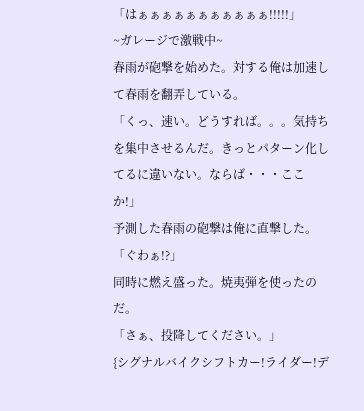「はぁぁぁぁぁぁぁぁぁぁぁ!!!!!」
~ガレージで激戦中~
春雨が砲撃を始めた。対する俺は加速して春雨を翻弄している。
「くっ、速い。どうすれば。。。気持ちを集中させるんだ。きっとパターン化してるに違いない。ならば・・・ここか!」
予測した春雨の砲撃は俺に直撃した。
「ぐわぁ!?」
同時に燃え盛った。焼夷弾を使ったのだ。
「さぁ、投降してください。」
{シグナルバイクシフトカー!ライダー!デ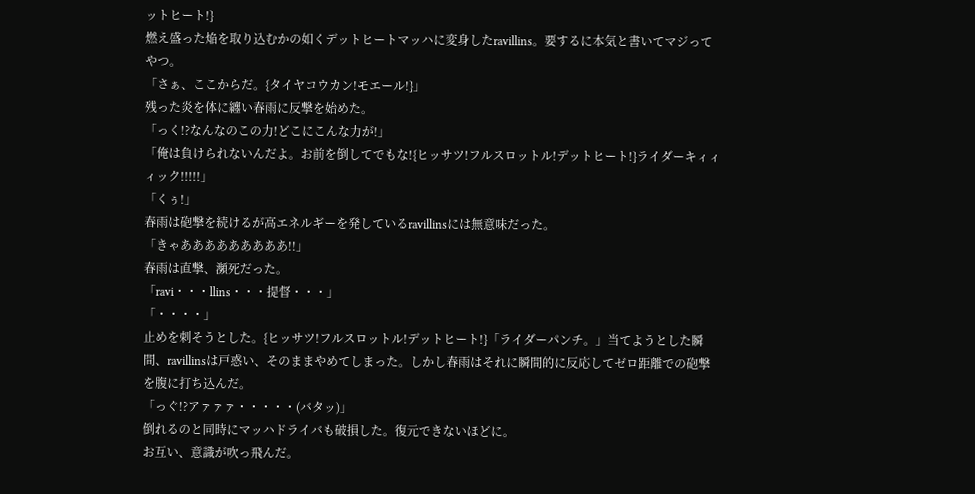ットヒート!}
燃え盛った焔を取り込むかの如くデットヒートマッハに変身したravillins。要するに本気と書いてマジってやつ。
「さぁ、ここからだ。{タイヤコウカン!モエール!}」
残った炎を体に纏い春雨に反撃を始めた。
「っく!?なんなのこの力!どこにこんな力が!」
「俺は負けられないんだよ。お前を倒してでもな!{ヒッサツ!フルスロットル!デットヒート!}ライダーキィィィック!!!!!」
「くぅ!」
春雨は砲撃を続けるが高エネルギーを発しているravillinsには無意味だった。
「きゃあああああああああ!!」
春雨は直撃、瀕死だった。
「ravi・・・llins・・・提督・・・」
「・・・・」
止めを刺そうとした。{ヒッサツ!フルスロットル!デットヒート!}「ライダーパンチ。」当てようとした瞬間、ravillinsは戸惑い、そのままやめてしまった。しかし春雨はそれに瞬間的に反応してゼロ距離での砲撃を腹に打ち込んだ。
「っぐ!?アァァァ・・・・・(バタッ)」
倒れるのと同時にマッハドライバも破損した。復元できないほどに。
お互い、意識が吹っ飛んだ。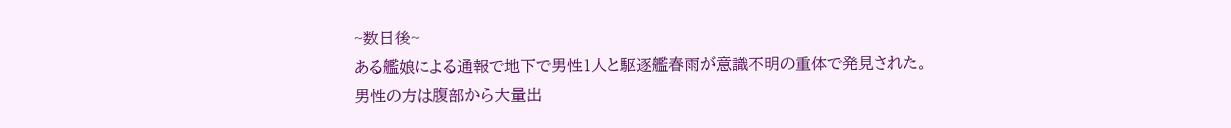~数日後~
ある艦娘による通報で地下で男性1人と駆逐艦春雨が意識不明の重体で発見された。
男性の方は腹部から大量出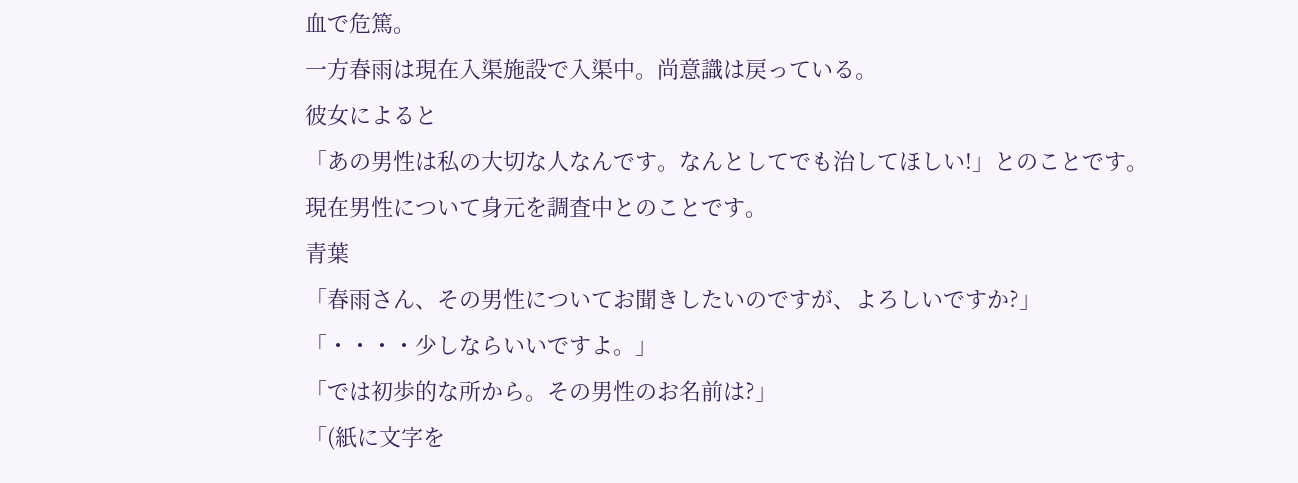血で危篤。
一方春雨は現在入渠施設で入渠中。尚意識は戻っている。
彼女によると
「あの男性は私の大切な人なんです。なんとしてでも治してほしい!」とのことです。
現在男性について身元を調査中とのことです。
青葉
「春雨さん、その男性についてお聞きしたいのですが、よろしいですか?」
「・・・・少しならいいですよ。」
「では初歩的な所から。その男性のお名前は?」
「(紙に文字を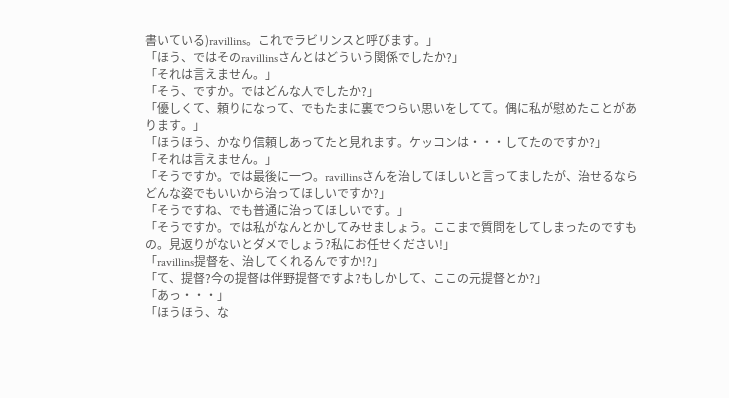書いている)ravillins。これでラビリンスと呼びます。」
「ほう、ではそのravillinsさんとはどういう関係でしたか?」
「それは言えません。」
「そう、ですか。ではどんな人でしたか?」
「優しくて、頼りになって、でもたまに裏でつらい思いをしてて。偶に私が慰めたことがあります。」
「ほうほう、かなり信頼しあってたと見れます。ケッコンは・・・してたのですか?」
「それは言えません。」
「そうですか。では最後に一つ。ravillinsさんを治してほしいと言ってましたが、治せるならどんな姿でもいいから治ってほしいですか?」
「そうですね、でも普通に治ってほしいです。」
「そうですか。では私がなんとかしてみせましょう。ここまで質問をしてしまったのですもの。見返りがないとダメでしょう?私にお任せください!」
「ravillins提督を、治してくれるんですか!?」
「て、提督?今の提督は伴野提督ですよ?もしかして、ここの元提督とか?」
「あっ・・・」
「ほうほう、な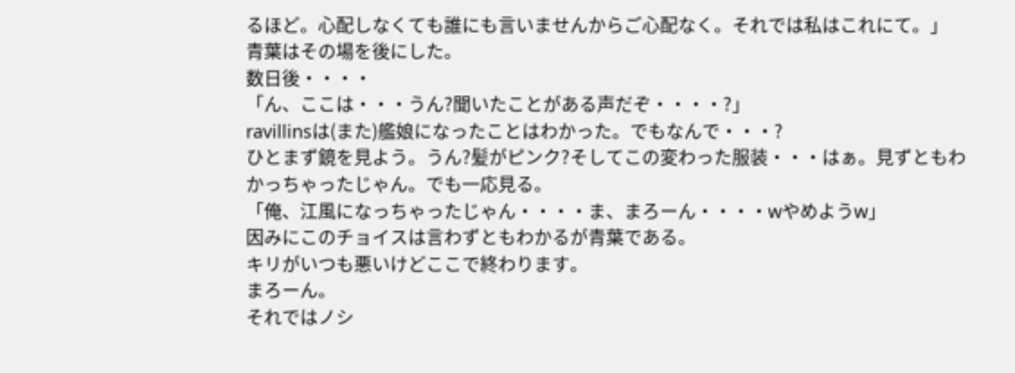るほど。心配しなくても誰にも言いませんからご心配なく。それでは私はこれにて。」
青葉はその場を後にした。
数日後・・・・
「ん、ここは・・・うん?聞いたことがある声だぞ・・・・?」
ravillinsは(また)艦娘になったことはわかった。でもなんで・・・?
ひとまず鏡を見よう。うん?髪がピンク?そしてこの変わった服装・・・はぁ。見ずともわかっちゃったじゃん。でも一応見る。
「俺、江風になっちゃったじゃん・・・・ま、まろーん・・・・wやめようw」
因みにこのチョイスは言わずともわかるが青葉である。
キリがいつも悪いけどここで終わります。
まろーん。
それではノシ